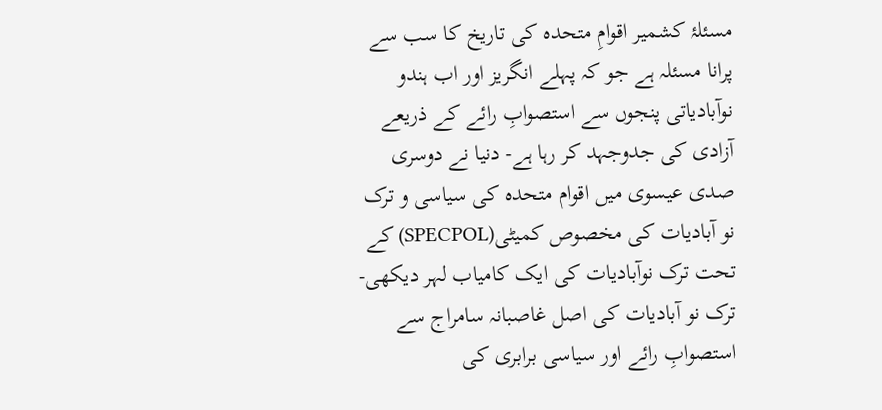مسئلۂ کشمیر اقوامِ متحدہ کی تاریخ کا سب سے پرانا مسئلہ ہے جو کہ پہلے انگریز اور اب ہندو نوآبادیاتی پنجوں سے استصوابِ رائے کے ذریعے آزادی کی جدوجہد کر رہا ہے- دنیا نے دوسری صدی عیسوی میں اقوام متحدہ کی سیاسی و ترک نو آبادیات کی مخصوص کمیٹی(SPECPOL) کے تحت ترک نوآبادیات کی ایک کامیاب لہر دیکھی- ترک نو آبادیات کی اصل غاصبانہ سامراج سے استصوابِ رائے اور سیاسی برابری کی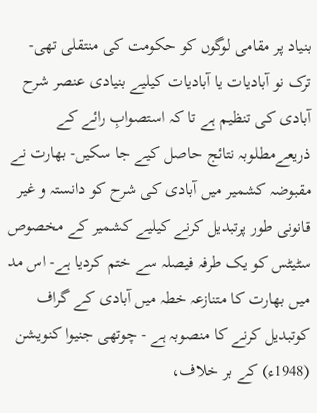بنیاد پر مقامی لوگوں کو حکومت کی منتقلی تھی- ترک نو آبادیات یا آبادیات کیلیے بنیادی عنصر شرح آبادی کی تنظیم ہے تا کہ استصوابِ رائے کے ذریعےمطلوبہ نتائج حاصل کیے جا سکیں- بھارت نے مقبوضہ کشمیر میں آبادی کی شرح کو دانستہ و غیر قانونی طور پرتبدیل کرنے کیلیے کشمیر کے مخصوص سٹیٹس کو یک طرفہ فیصلہ سے ختم کردیا ہے- اس مد میں بھارت کا متنازعہ خطہ میں آبادی کے گراف کوتبدیل کرنے کا منصوبہ ہے - چوتھی جنیوا کنویشن (1948ء) کے بر خلاف،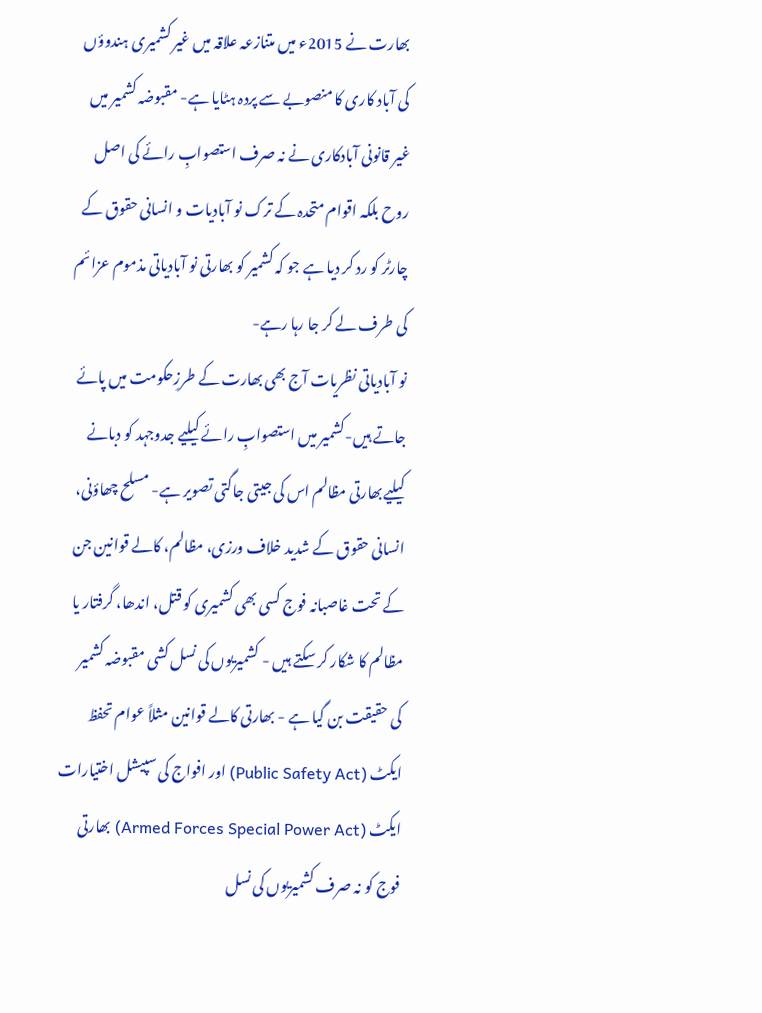بھارت نے 2015ء میں متنازعہ علاقہ میں غیر کشمیری ہندوؤں کی آباد کاری کا منصوبے سے پردہ ہٹایا ہے- مقبوضہ کشمیر میں غیر قانونی آبادکاری نے نہ صرف استصوابِ رائے کی اصل روح بلکہ اقوام متحدہ کے ترک نو آبادیات و انسانی حقوق کے چارٹر کو رد کر دیا ہے جو کہ کشمیر کو بھارتی نو آبادیاتی مذموم عزائم کی طرف لے کر جا رہا رہے-
نو آبادیاتی نظریات آج بھی بھارت کے طرزِحکومت میں پائے جاتے ہیں-کشمیر میں استصوابِ رائے کیلیے جدوجہد کو دبانے کیلیےبھارتی مظالم اس کی جیتی جاگتی تصویر ہے- مسلح چھاؤنی، انسانی حقوق کے شدید خلاف ورزی، مظالم، کالے قوانین جن کے تحت غاصبانہ فوج کسی بھی کشمیری کو قتل، اندھا، گرفتار یا مظالم کا شکار کر سکتے ہیں - کشمیریوں کی نسل کشی مقبوضہ کشمیر کی حقیقت بن گیا ہے - بھارتی کالے قوانین مثلاً عوام تحفظ ایکٹ (Public Safety Act) اور افواج کی سپیشل اختیارات ایکٹ (Armed Forces Special Power Act) بھارتی فوج کو نہ صرف کشمیریوں کی نسل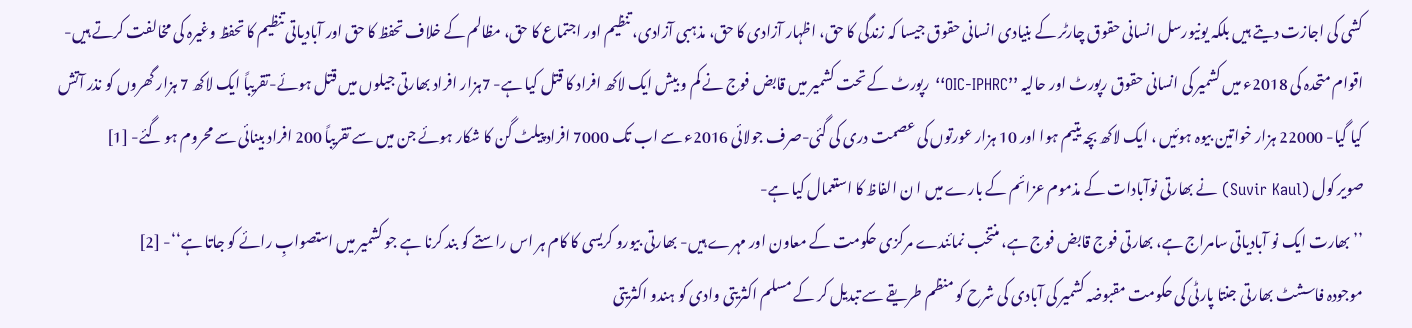کشی کی اجازت دیتے ہیں بلکہ یونیورسل انسانی حقوق چارٹر کے بنیادی انسانی حقوق جیسا کہ زندگی کا حق، اظہار آزادی کا حق، مذہبی آزادی، تنظیم اور اجتماع کا حق، مظالم کے خلاف تحفظ کا حق اور آبادیاتی تنظیم کا تحفظ وغیرہ کی مخالفت کرتے ہیں- اقوام متحدہ کی 2018ء میں کشمیر کی انسانی حقوق رپورٹ اور حالیہ ’’OIC-IPHRC‘‘ رپورٹ کے تحت کشمیر میں قابض فوج نے کم و بیش ایک لاکھ افراد کا قتل کیا ہے- 7ہزار افراد بھارتی جیلوں میں قتل ہوئے-تقریباً ایک لاکھ 7 ہزار گھروں کو نذر آتش کیا گیا- 22000 ہزار خواتین بیوہ ہوئیں ، ایک لاکھ بچہ یتیم ہوا اور 10 ہزار عورتوں کی عصمت دری کی گئی-صرف جولائی 2016ء سے اب تک 7000 افراد پیلٹ گن کا شکار ہوئے جن میں سے تقریباً 200 افراد بینائی سے محروم ہو گئے- [1]
صویر کول (Suvir Kaul) نے بھارتی نوآبادات کے مذموم عزائم کے بارے میں ا ن الفاظ کا استعمال کیا ہے-
’’بھارت ایک نو آبادیاتی سامراج ہے، بھارتی فوج قابض فوج ہے، منتخب نمائندے مرکزی حکومت کے معاون اور مہرے ہیں- بھارتی بیورو کریسی کا کام ہر اس راستے کو بند کرنا ہے جو کشمیر میں استصوابِ رائے کو جاتا ہے‘‘- [2]
موجودہ فاسشٹ بھارتی جنتا پارٹی کی حکومت مقبوضہ کشمیر کی آبادی کی شرح کو منظم طریقے سے تبدیل کر کے مسلم اکثریتی وادی کو ہندو اکثریتی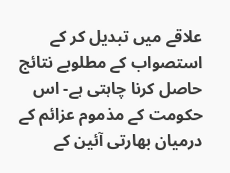علاقے میں تبدیل کر کے استصواب کے مطلوبے نتائج حاصل کرنا چاہتی ہے- اس حکومت کے مذموم عزائم کے درمیان بھارتی آئین کے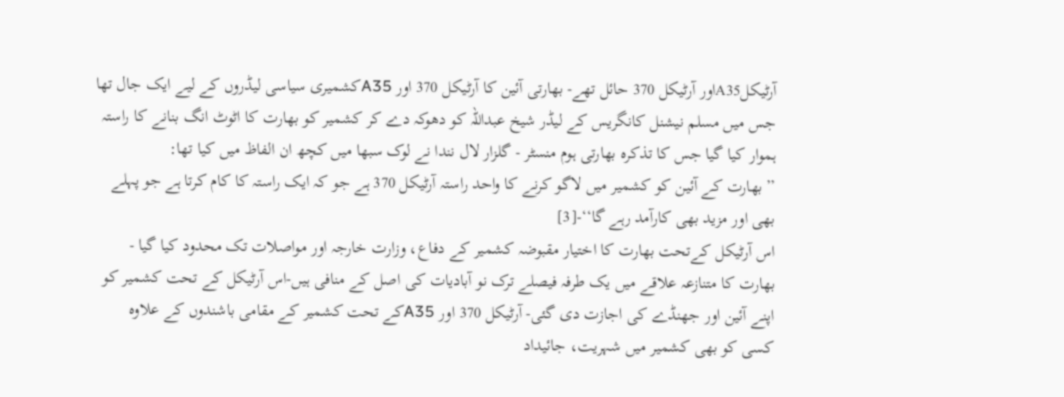آرٹیکلA35اور آرٹیکل 370 حائل تھے- بھارتی آئین کا آرٹیکل 370 اور A35کشمیری سیاسی لیڈروں کے لیے ایک جال تھا جس میں مسلم نیشنل کانگریس کے لیڈر شیخ عبداللہ کو دھوکہ دے کر کشمیر کو بھارت کا اٹوٹ انگ بنانے کا راستہ ہموار کیا گیا جس کا تذکرہ بھارتی ہوم منسٹر - گلزار لال نندا نے لوک سبھا میں کچھ ان الفاظ میں کیا تھا:
’’بھارت کے آئین کو کشمیر میں لاگو کرنے کا واحد راستہ آرٹیکل 370 ہے جو کہ ایک راستہ کا کام کرتا ہے جو پہلے بھی اور مزید بھی کارآمد رہے گا‘‘-[3]
اس آرٹیکل کےتحت بھارت کا اختیار مقبوضہ کشمیر کے دفاع، وزارت خارجہ اور مواصلات تک محدود کیا گیا - بھارت کا متنازعہ علاقے میں یک طرفہ فیصلے ترک نو آبادیات کی اصل کے منافی ہیں-اس آرٹیکل کے تحت کشمیر کو اپنے آئین اور جھنڈے کی اجازت دی گئی- آرٹیکل 370 اور A35کے تحت کشمیر کے مقامی باشندوں کے علاوہ کسی کو بھی کشمیر میں شہریت، جائیداد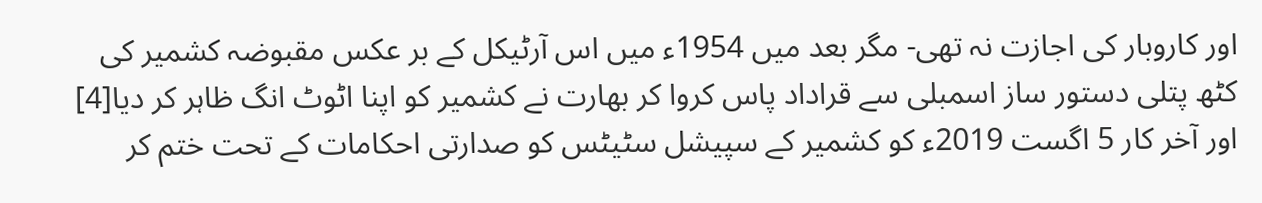اور کاروبار کی اجازت نہ تھی- مگر بعد میں 1954ء میں اس آرٹیکل کے بر عکس مقبوضہ کشمیر کی کٹھ پتلی دستور ساز اسمبلی سے قراداد پاس کروا کر بھارت نے کشمیر کو اپنا اٹوٹ انگ ظاہر کر دیا[4] اور آخر کار 5 اگست 2019ء کو کشمیر کے سپیشل سٹیٹس کو صدارتی احکامات کے تحت ختم کر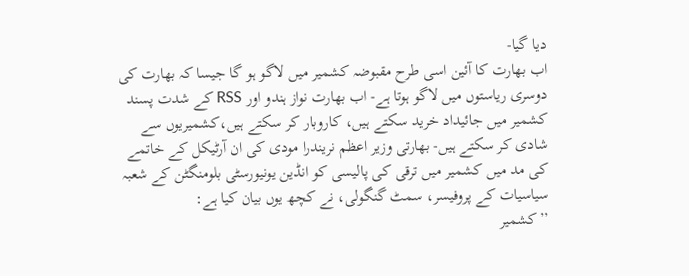دیا گیا-
اب بھارت کا آئین اسی طرح مقبوضہ کشمیر میں لاگو ہو گا جیسا کہ بھارت کی دوسری ریاستوں میں لاگو ہوتا ہے- اب بھارت نواز ہندو اور RSS کے شدت پسند کشمیر میں جائیداد خرید سکتے ہیں، کاروبار کر سکتے ہیں،کشمیریوں سے شادی کر سکتے ہیں- بھارتی وزیر اعظم نریندرا مودی کی ان آرٹیکل کے خاتمے کی مد میں کشمیر میں ترقی کی پالیسی کو انڈین یونیورسٹی بلومنگٹن کے شعبہ سیاسیات کے پروفیسر، سمٹ گنگولی، نے کچھ یوں بیان کیا ہے:
’’کشمیر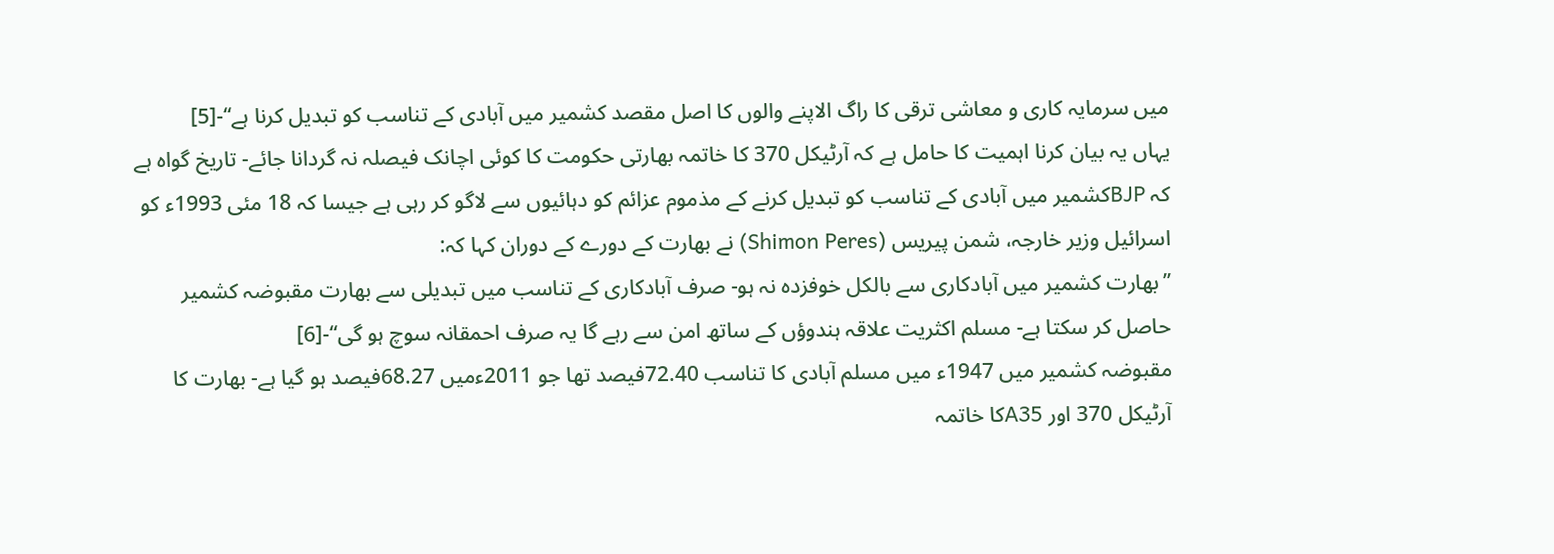میں سرمایہ کاری و معاشی ترقی کا راگ الاپنے والوں کا اصل مقصد کشمیر میں آبادی کے تناسب کو تبدیل کرنا ہے‘‘-[5]
یہاں یہ بیان کرنا اہمیت کا حامل ہے کہ آرٹیکل 370 کا خاتمہ بھارتی حکومت کا کوئی اچانک فیصلہ نہ گردانا جائے- تاریخ گواہ ہے کہ BJPکشمیر میں آبادی کے تناسب کو تبدیل کرنے کے مذموم عزائم کو دہائیوں سے لاگو کر رہی ہے جیسا کہ 18 مئی 1993ء کو اسرائیل وزیر خارجہ، شمن پیریس (Shimon Peres) نے بھارت کے دورے کے دوران کہا کہ:
’’بھارت کشمیر میں آبادکاری سے بالکل خوفزدہ نہ ہو- صرف آبادکاری کے تناسب میں تبدیلی سے بھارت مقبوضہ کشمیر حاصل کر سکتا ہے- مسلم اکثریت علاقہ ہندوؤں کے ساتھ امن سے رہے گا یہ صرف احمقانہ سوچ ہو گی‘‘-[6]
مقبوضہ کشمیر میں 1947ء میں مسلم آبادی کا تناسب 72.40فیصد تھا جو 2011ءمیں 68.27فیصد ہو گیا ہے- بھارت کا آرٹیکل 370 اور A35کا خاتمہ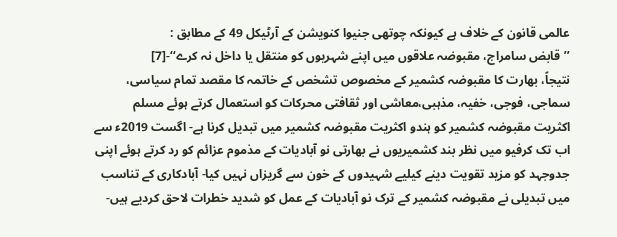عالمی قانون کے خلاف ہے کیونکہ چوتھی جنیوا کنویشن کے آرٹیکل 49 کے مطابق :
’’قابض سامراج، مقبوضہ علاقوں میں اپنے شہریوں کو منتقل یا داخل نہ کرے‘‘-[7]
نتیجاً، بھارت کا مقبوضہ کشمیر کے مخصوص تشخص کے خاتمہ کا مقصد تمام سیاسی، سماجی، فوجی، خفیہ، مذہبی،معاشی اور ثقافتی محرکات کو استعمال کرتے ہوئے مسلم اکثریت مقبوضہ کشمیر کو ہندو اکثریت مقبوضہ کشمیر میں تبدیل کرنا ہے- اگست 2019ء سے اب تک کرفیو میں نظر بند کشمیریوں نے بھارتی نو آبادیات کے مذموم عزائم کو رد کرتے ہوئے اپنی جدوجہد کو مزید تقویت دینے کیلیے شہیدوں کے خون سے گریزاں نہیں کیا- آبادکاری کے تناسب میں تبدیلی نے مقبوضہ کشمیر کے ترک نو آبادیات کے عمل کو شدید خطرات لاحق کردیے ہیں-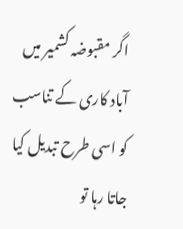اگر مقبوضہ کشمیر میں آباد کاری کے تناسب کو اسی طرح تبدیل کیا جاتا رہا تو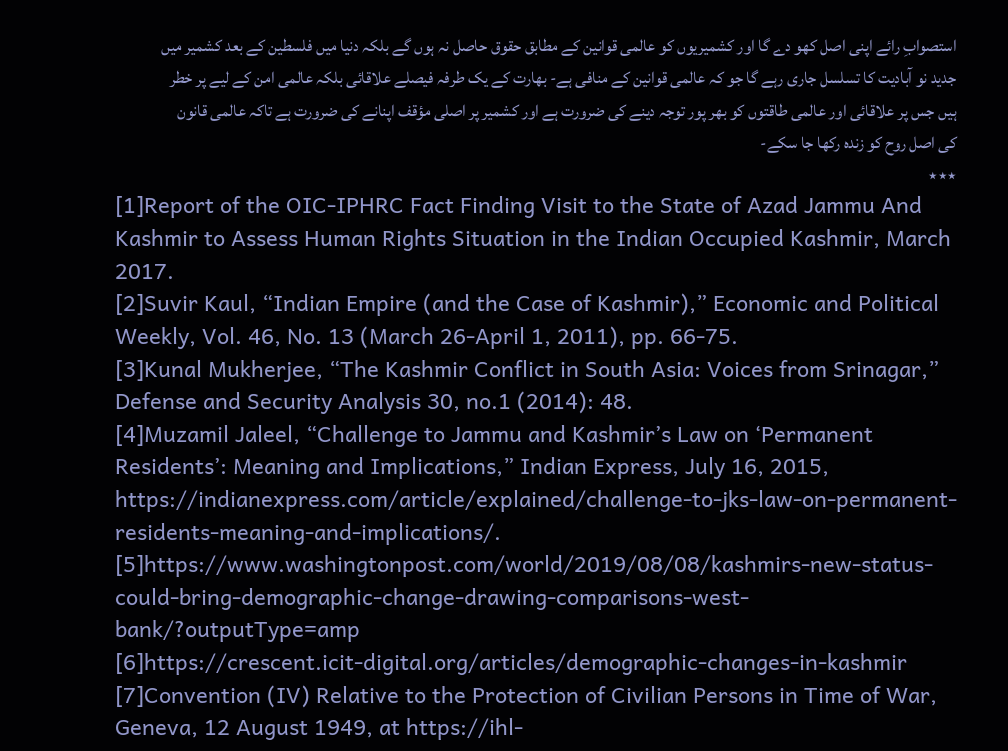استصوابِ رائے اپنی اصل کھو دے گا اور کشمیریوں کو عالمی قوانین کے مطابق حقوق حاصل نہ ہوں گے بلکہ دنیا میں فلسطین کے بعد کشمیر میں جدید نو آبادیت کا تسلسل جاری رہے گا جو کہ عالمی قوانین کے منافی ہے- بھارت کے یک طرفہ فیصلے علاقائی بلکہ عالمی امن کے لیے پر خطر ہیں جس پر علاقائی اور عالمی طاقتوں کو بھر پور توجہ دینے کی ضرورت ہے اور کشمیر پر اصلی مؤقف اپنانے کی ضرورت ہے تاکہ عالمی قانون کی اصل روح کو زندہ رکھا جا سکے-
٭٭٭
[1]Report of the OIC-IPHRC Fact Finding Visit to the State of Azad Jammu And Kashmir to Assess Human Rights Situation in the Indian Occupied Kashmir, March 2017.
[2]Suvir Kaul, “Indian Empire (and the Case of Kashmir),” Economic and Political Weekly, Vol. 46, No. 13 (March 26-April 1, 2011), pp. 66-75.
[3]Kunal Mukherjee, “The Kashmir Conflict in South Asia: Voices from Srinagar,” Defense and Security Analysis 30, no.1 (2014): 48.
[4]Muzamil Jaleel, “Challenge to Jammu and Kashmir’s Law on ‘Permanent Residents’: Meaning and Implications,” Indian Express, July 16, 2015, https://indianexpress.com/article/explained/challenge-to-jks-law-on-permanent-residents-meaning-and-implications/.
[5]https://www.washingtonpost.com/world/2019/08/08/kashmirs-new-status-could-bring-demographic-change-drawing-comparisons-west-bank/?outputType=amp
[6]https://crescent.icit-digital.org/articles/demographic-changes-in-kashmir
[7]Convention (IV) Relative to the Protection of Civilian Persons in Time of War, Geneva, 12 August 1949, at https://ihl-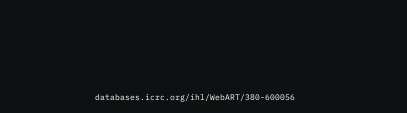databases.icrc.org/ihl/WebART/380-600056